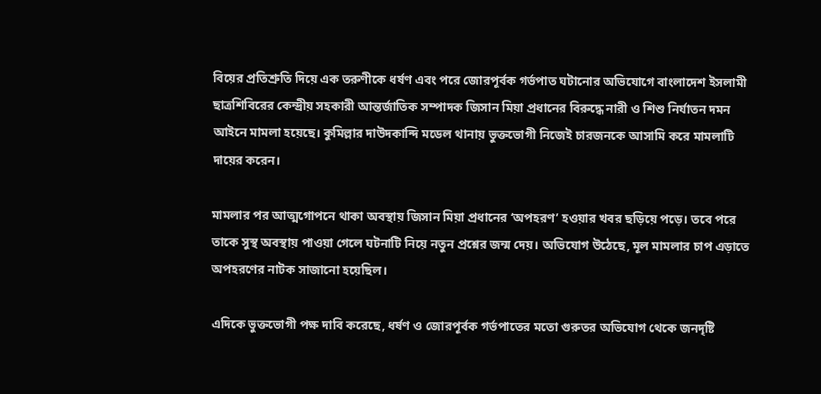বিয়ের প্রতিশ্রুতি দিয়ে এক তরুণীকে ধর্ষণ এবং পরে জোরপূর্বক গর্ভপাত ঘটানোর অভিযোগে বাংলাদেশ ইসলামী ছাত্রশিবিরের কেন্দ্রীয় সহকারী আন্তর্জাতিক সম্পাদক জিসান মিয়া প্রধানের বিরুদ্ধে নারী ও শিশু নির্যাতন দমন আইনে মামলা হয়েছে। কুমিল্লার দাউদকান্দি মডেল থানায় ভুক্তভোগী নিজেই চারজনকে আসামি করে মামলাটি দায়ের করেন।

মামলার পর আত্মগোপনে থাকা অবস্থায় জিসান মিয়া প্রধানের ‘অপহরণ’ হওয়ার খবর ছড়িয়ে পড়ে। তবে পরে তাকে সুস্থ অবস্থায় পাওয়া গেলে ঘটনাটি নিয়ে নতুন প্রশ্নের জন্ম দেয়। অভিযোগ উঠেছে, মূল মামলার চাপ এড়াতে অপহরণের নাটক সাজানো হয়েছিল।

এদিকে ভুক্তভোগী পক্ষ দাবি করেছে, ধর্ষণ ও জোরপূর্বক গর্ভপাতের মতো গুরুতর অভিযোগ থেকে জনদৃষ্টি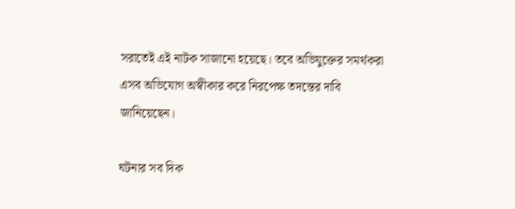সরাতেই এই নাটক সাজানো হয়েছে। তবে অভিযুক্তের সমর্থকরা এসব অভিযোগ অস্বীকার করে নিরপেক্ষ তদন্তের দাবি জানিয়েছেন।

ঘটনার সব দিক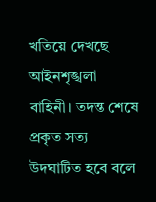খতিয়ে দেখছে আইনশৃঙ্খলা বাহিনী। তদন্ত শেষে প্রকৃত সত্য উদঘাটিত হবে বলে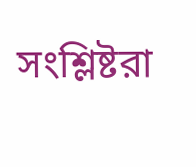সংশ্লিষ্টরা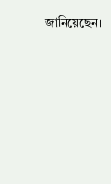জানিয়েছেন।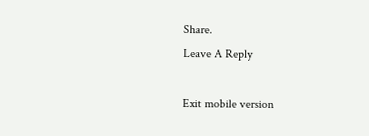Share.
Leave A Reply

Exit mobile version